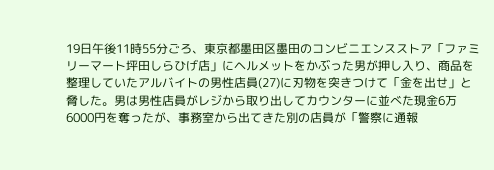19日午後11時55分ごろ、東京都墨田区墨田のコンビニエンスストア「ファミリーマート坪田しらひげ店」にヘルメットをかぶった男が押し入り、商品を整理していたアルバイトの男性店員(27)に刃物を突きつけて「金を出せ」と脅した。男は男性店員がレジから取り出してカウンターに並べた現金6万6000円を奪ったが、事務室から出てきた別の店員が「警察に通報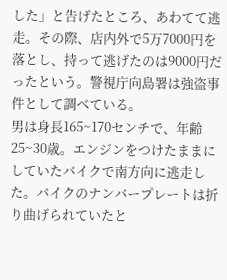した」と告げたところ、あわてて逃走。その際、店内外で5万7000円を落とし、持って逃げたのは9000円だったという。警視庁向島署は強盗事件として調べている。
男は身長165~170センチで、年齢25~30歳。エンジンをつけたままにしていたバイクで南方向に逃走した。バイクのナンバープレートは折り曲げられていたと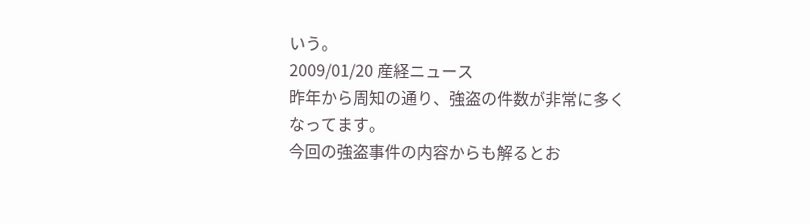いう。
2009/01/20 産経ニュース
昨年から周知の通り、強盗の件数が非常に多くなってます。
今回の強盗事件の内容からも解るとお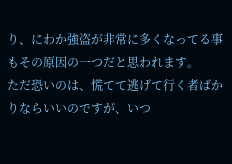り、にわか強盗が非常に多くなってる事もその原因の一つだと思われます。
ただ恐いのは、慌てて逃げて行く者ばかりならいいのですが、いつ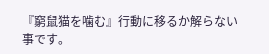『窮鼠猫を噛む』行動に移るか解らない事です。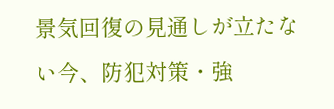景気回復の見通しが立たない今、防犯対策・強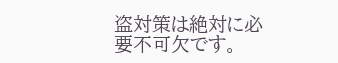盗対策は絶対に必要不可欠です。